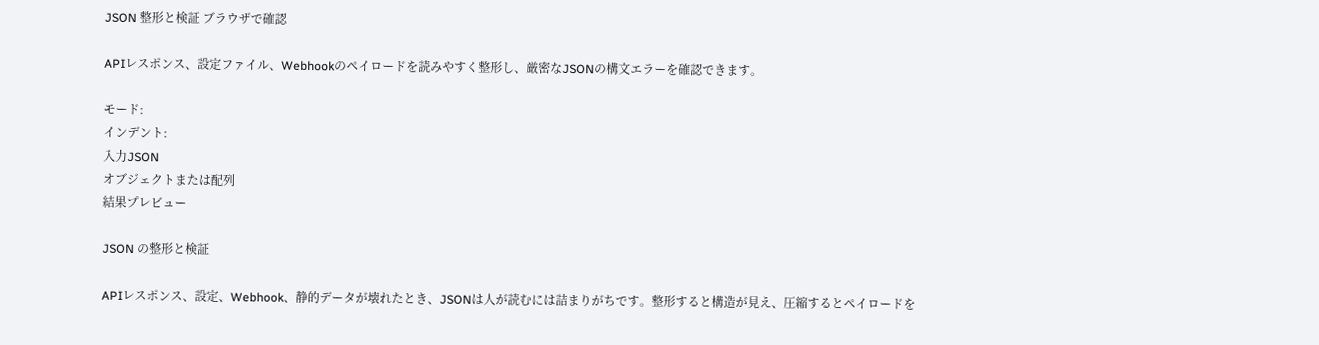JSON 整形と検証 ブラウザで確認

APIレスポンス、設定ファイル、Webhookのペイロードを読みやすく整形し、厳密なJSONの構文エラーを確認できます。

モード:
インデント:
入力JSON
オブジェクトまたは配列
結果プレビュー

JSON の整形と検証

APIレスポンス、設定、Webhook、静的データが壊れたとき、JSONは人が読むには詰まりがちです。整形すると構造が見え、圧縮するとペイロードを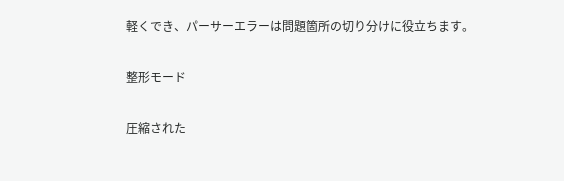軽くでき、パーサーエラーは問題箇所の切り分けに役立ちます。

整形モード

圧縮された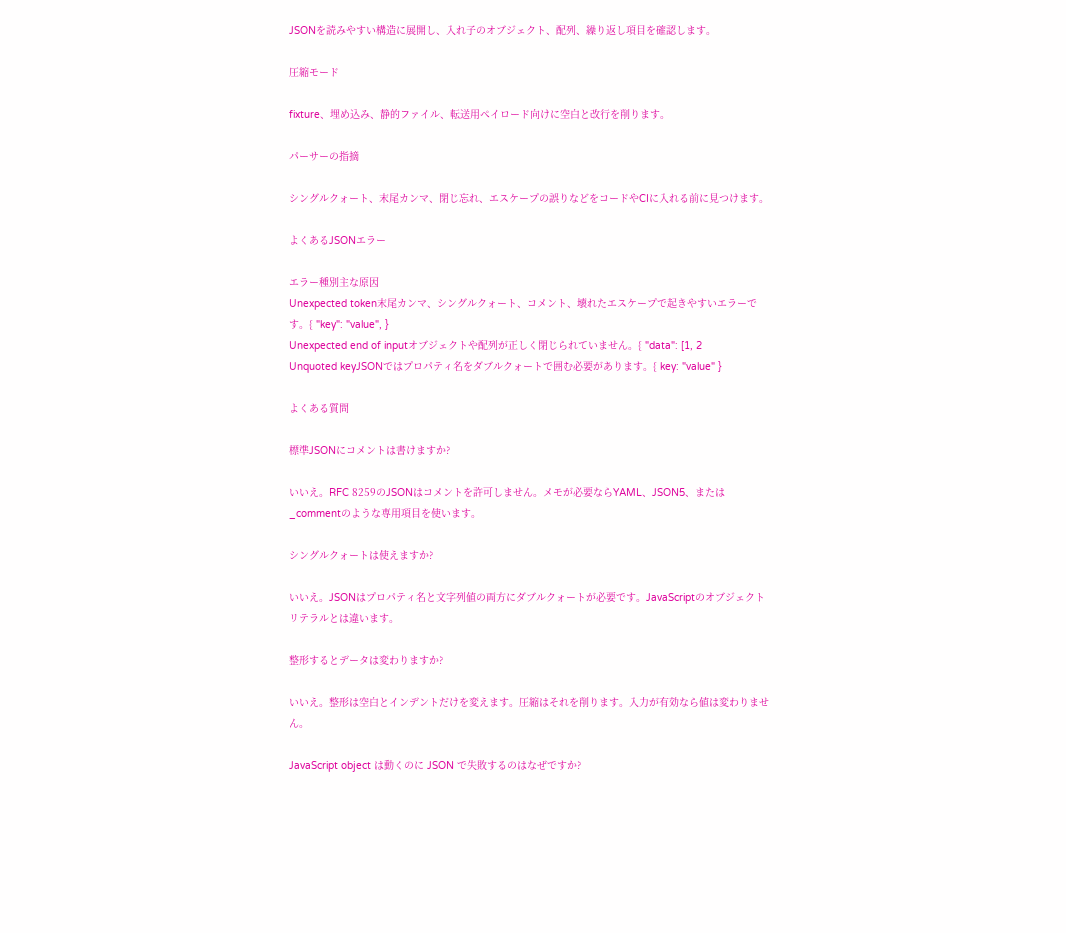JSONを読みやすい構造に展開し、入れ子のオブジェクト、配列、繰り返し項目を確認します。

圧縮モード

fixture、埋め込み、静的ファイル、転送用ペイロード向けに空白と改行を削ります。

パーサーの指摘

シングルクォート、末尾カンマ、閉じ忘れ、エスケープの誤りなどをコードやCIに入れる前に見つけます。

よくあるJSONエラー

エラー種別主な原因
Unexpected token末尾カンマ、シングルクォート、コメント、壊れたエスケープで起きやすいエラーです。{ "key": "value", }
Unexpected end of inputオブジェクトや配列が正しく閉じられていません。{ "data": [1, 2
Unquoted keyJSONではプロパティ名をダブルクォートで囲む必要があります。{ key: "value" }

よくある質問

標準JSONにコメントは書けますか?

いいえ。RFC 8259のJSONはコメントを許可しません。メモが必要ならYAML、JSON5、または_commentのような専用項目を使います。

シングルクォートは使えますか?

いいえ。JSONはプロパティ名と文字列値の両方にダブルクォートが必要です。JavaScriptのオブジェクトリテラルとは違います。

整形するとデータは変わりますか?

いいえ。整形は空白とインデントだけを変えます。圧縮はそれを削ります。入力が有効なら値は変わりません。

JavaScript object は動くのに JSON で失敗するのはなぜですか?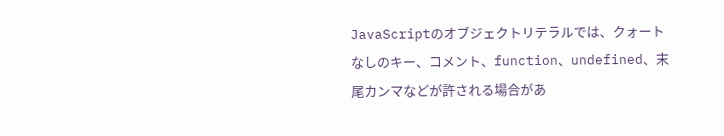JavaScriptのオブジェクトリテラルでは、クォートなしのキー、コメント、function、undefined、末尾カンマなどが許される場合があ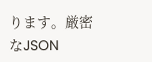ります。厳密なJSON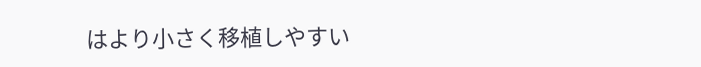はより小さく移植しやすい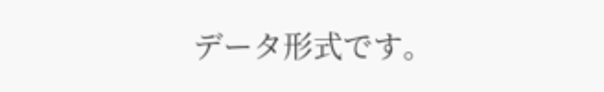データ形式です。